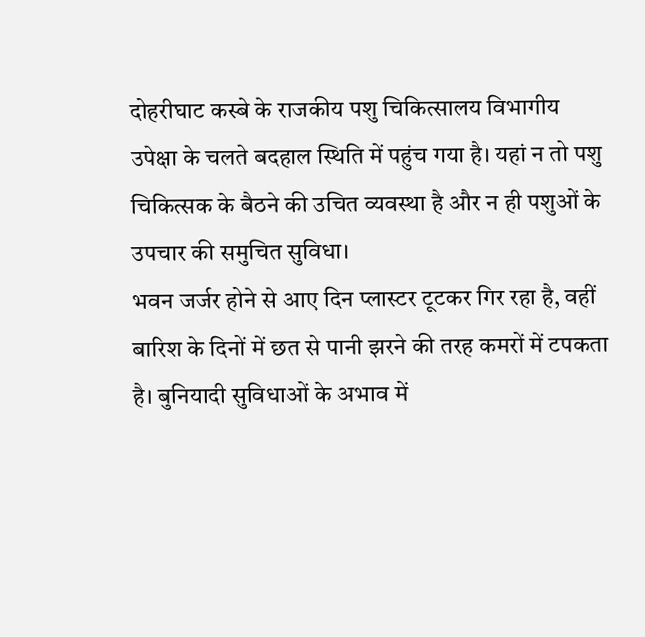दोहरीघाट कस्बे के राजकीय पशु चिकित्सालय विभागीय उपेक्षा के चलते बदहाल स्थिति में पहुंच गया है। यहां न तो पशु चिकित्सक के बैठने की उचित व्यवस्था है और न ही पशुओं के उपचार की समुचित सुविधा।
भवन जर्जर होने से आए दिन प्लास्टर टूटकर गिर रहा है, वहीं बारिश के दिनों में छत से पानी झरने की तरह कमरों में टपकता है। बुनियादी सुविधाओं के अभाव में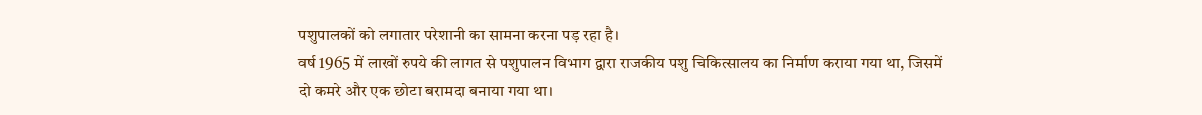पशुपालकों को लगातार परेशानी का सामना करना पड़ रहा है।
वर्ष 1965 में लाखों रुपये की लागत से पशुपालन विभाग द्वारा राजकीय पशु चिकित्सालय का निर्माण कराया गया था, जिसमें दो कमरे और एक छोटा बरामदा बनाया गया था।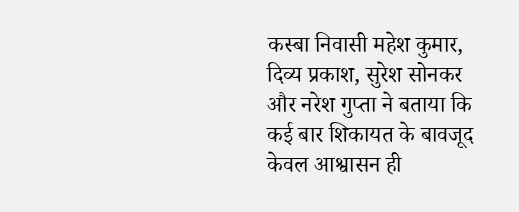कस्बा निवासी महेश कुमार, दिव्य प्रकाश, सुरेश सोनकर और नरेश गुप्ता ने बताया कि कई बार शिकायत के बावजूद केवल आश्वासन ही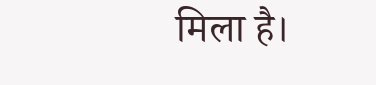मिला है।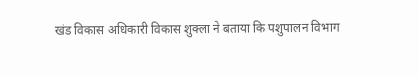खंड विकास अधिकारी विकास शुक्ला ने बताया कि पशुपालन विभाग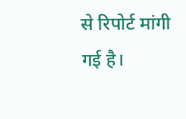से रिपोर्ट मांगी गई है।